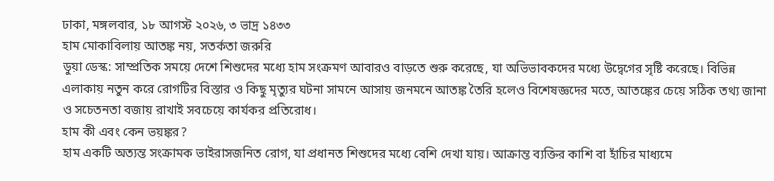ঢাকা, মঙ্গলবার, ১৮ আগস্ট ২০২৬, ৩ ভাদ্র ১৪৩৩
হাম মোকাবিলায় আতঙ্ক নয়, সতর্কতা জরুরি
ডুয়া ডেস্ক: সাম্প্রতিক সময়ে দেশে শিশুদের মধ্যে হাম সংক্রমণ আবারও বাড়তে শুরু করেছে, যা অভিভাবকদের মধ্যে উদ্বেগের সৃষ্টি করেছে। বিভিন্ন এলাকায় নতুন করে রোগটির বিস্তার ও কিছু মৃত্যুর ঘটনা সামনে আসায় জনমনে আতঙ্ক তৈরি হলেও বিশেষজ্ঞদের মতে, আতঙ্কের চেয়ে সঠিক তথ্য জানা ও সচেতনতা বজায় রাখাই সবচেয়ে কার্যকর প্রতিরোধ।
হাম কী এবং কেন ভয়ঙ্কর?
হাম একটি অত্যন্ত সংক্রামক ভাইরাসজনিত রোগ, যা প্রধানত শিশুদের মধ্যে বেশি দেখা যায়। আক্রান্ত ব্যক্তির কাশি বা হাঁচির মাধ্যমে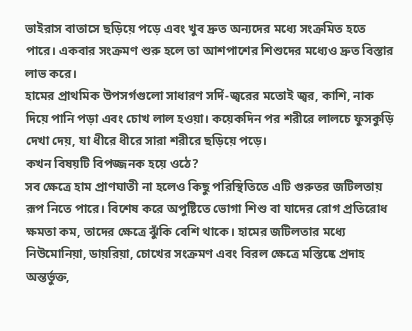ভাইরাস বাতাসে ছড়িয়ে পড়ে এবং খুব দ্রুত অন্যদের মধ্যে সংক্রমিত হতে পারে। একবার সংক্রমণ শুরু হলে তা আশপাশের শিশুদের মধ্যেও দ্রুত বিস্তার লাভ করে।
হামের প্রাথমিক উপসর্গগুলো সাধারণ সর্দি-জ্বরের মতোই জ্বর, কাশি, নাক দিয়ে পানি পড়া এবং চোখ লাল হওয়া। কয়েকদিন পর শরীরে লালচে ফুসকুড়ি দেখা দেয়, যা ধীরে ধীরে সারা শরীরে ছড়িয়ে পড়ে।
কখন বিষয়টি বিপজ্জনক হয়ে ওঠে?
সব ক্ষেত্রে হাম প্রাণঘাতী না হলেও কিছু পরিস্থিতিতে এটি গুরুতর জটিলতায় রূপ নিতে পারে। বিশেষ করে অপুষ্টিতে ভোগা শিশু বা যাদের রোগ প্রতিরোধ ক্ষমতা কম, তাদের ক্ষেত্রে ঝুঁকি বেশি থাকে। হামের জটিলতার মধ্যে নিউমোনিয়া, ডায়রিয়া, চোখের সংক্রমণ এবং বিরল ক্ষেত্রে মস্তিষ্কে প্রদাহ অন্তর্ভুক্ত,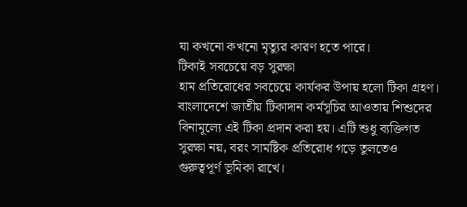যা কখনো কখনো মৃত্যুর কারণ হতে পারে।
টিকাই সবচেয়ে বড় সুরক্ষা
হাম প্রতিরোধের সবচেয়ে কার্যকর উপায় হলো টিকা গ্রহণ। বাংলাদেশে জাতীয় টিকাদান কর্মসূচির আওতায় শিশুদের বিনামূল্যে এই টিকা প্রদান করা হয়। এটি শুধু ব্যক্তিগত সুরক্ষা নয়, বরং সামষ্টিক প্রতিরোধ গড়ে তুলতেও গুরুত্বপূর্ণ ভূমিকা রাখে।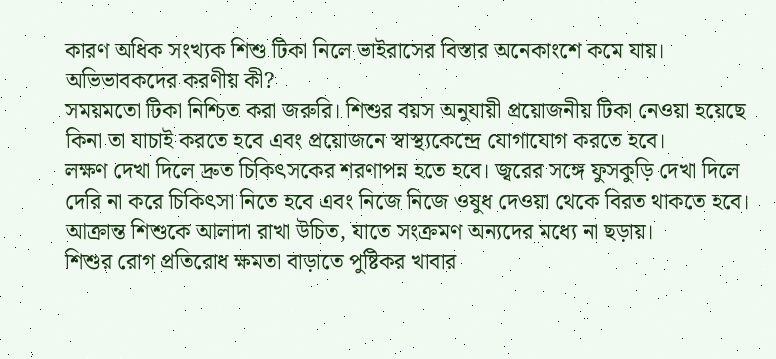কারণ অধিক সংখ্যক শিশু টিকা নিলে ভাইরাসের বিস্তার অনেকাংশে কমে যায়।
অভিভাবকদের করণীয় কী?
সময়মতো টিকা নিশ্চিত করা জরুরি। শিশুর বয়স অনুযায়ী প্রয়োজনীয় টিকা নেওয়া হয়েছে কিনা তা যাচাই করতে হবে এবং প্রয়োজনে স্বাস্থ্যকেন্দ্রে যোগাযোগ করতে হবে।
লক্ষণ দেখা দিলে দ্রুত চিকিৎসকের শরণাপন্ন হতে হবে। জ্বরের সঙ্গে ফুসকুড়ি দেখা দিলে দেরি না করে চিকিৎসা নিতে হবে এবং নিজে নিজে ওষুধ দেওয়া থেকে বিরত থাকতে হবে।
আক্রান্ত শিশুকে আলাদা রাখা উচিত, যাতে সংক্রমণ অন্যদের মধ্যে না ছড়ায়।
শিশুর রোগ প্রতিরোধ ক্ষমতা বাড়াতে পুষ্টিকর খাবার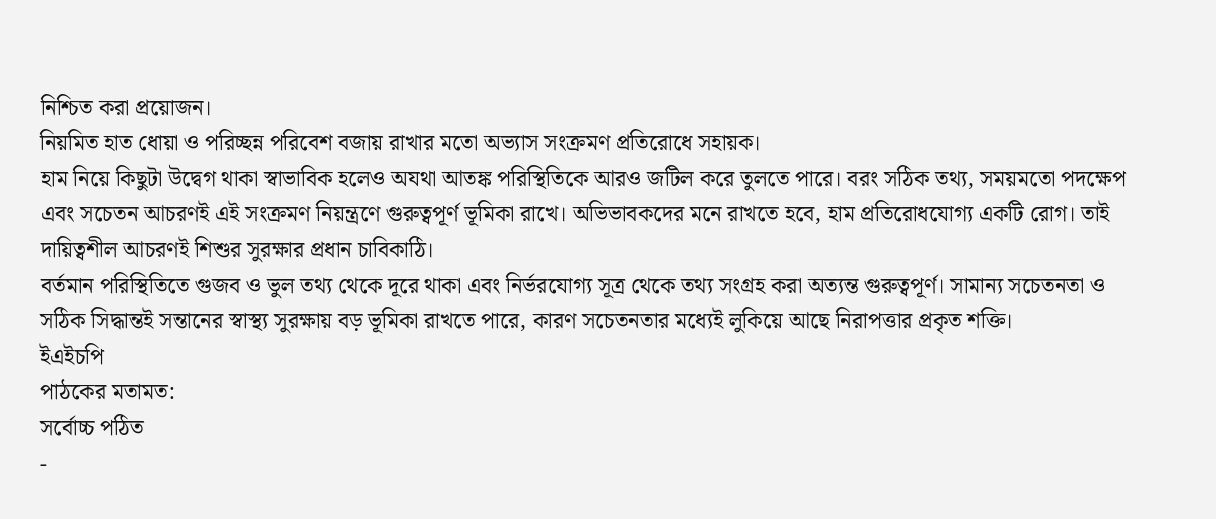নিশ্চিত করা প্রয়োজন।
নিয়মিত হাত ধোয়া ও পরিচ্ছন্ন পরিবেশ বজায় রাখার মতো অভ্যাস সংক্রমণ প্রতিরোধে সহায়ক।
হাম নিয়ে কিছুটা উদ্বেগ থাকা স্বাভাবিক হলেও অযথা আতঙ্ক পরিস্থিতিকে আরও জটিল করে তুলতে পারে। বরং সঠিক তথ্য, সময়মতো পদক্ষেপ এবং সচেতন আচরণই এই সংক্রমণ নিয়ন্ত্রণে গুরুত্বপূর্ণ ভূমিকা রাখে। অভিভাবকদের মনে রাখতে হবে, হাম প্রতিরোধযোগ্য একটি রোগ। তাই দায়িত্বশীল আচরণই শিশুর সুরক্ষার প্রধান চাবিকাঠি।
বর্তমান পরিস্থিতিতে গুজব ও ভুল তথ্য থেকে দূরে থাকা এবং নির্ভরযোগ্য সূত্র থেকে তথ্য সংগ্রহ করা অত্যন্ত গুরুত্বপূর্ণ। সামান্য সচেতনতা ও সঠিক সিদ্ধান্তই সন্তানের স্বাস্থ্য সুরক্ষায় বড় ভূমিকা রাখতে পারে, কারণ সচেতনতার মধ্যেই লুকিয়ে আছে নিরাপত্তার প্রকৃত শক্তি।
ইএইচপি
পাঠকের মতামত:
সর্বোচ্চ পঠিত
-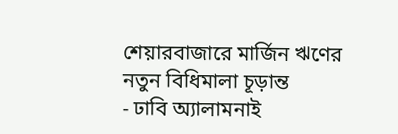শেয়ারবাজারে মার্জিন ঋণের নতুন বিধিমালা চূড়ান্ত
- ঢাবি অ্যালামনাই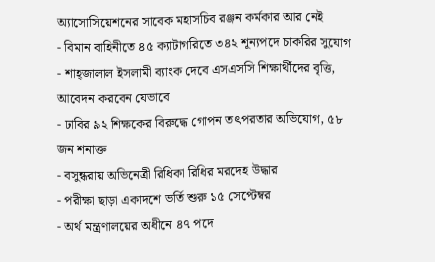অ্যাসোসিয়েশনের সাবেক মহাসচিব রঞ্জন কর্মকার আর নেই
- বিমান বাহিনীতে ৪৫ ক্যাটাগরিতে ৩৪২ শূন্যপদে চাকরির সুযোগ
- শাহ্জালাল ইসলামী ব্যাংক দেবে এসএসসি শিক্ষার্থীদের বৃত্তি, আবেদন করবেন যেভাবে
- ঢাবির ৯২ শিক্ষকের বিরুদ্ধে গোপন তৎপরতার অভিযোগ, ৫৮ জন শনাক্ত
- বসুন্ধরায় অভিনেত্রী রিধিকা রিধির মরদেহ উদ্ধার
- পরীক্ষা ছাড়া একাদশে ভর্তি শুরু ১৫ সেপ্টেম্বর
- অর্থ মন্ত্রণালয়ের অধীনে ৪৭ পদে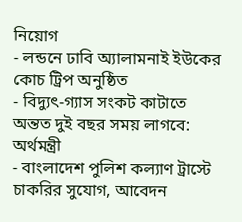নিয়োগ
- লন্ডনে ঢাবি অ্যালামনাই ইউকের কোচ ট্রিপ অনুষ্ঠিত
- বিদ্যুৎ-গ্যাস সংকট কাটাতে অন্তত দুই বছর সময় লাগবে: অর্থমন্ত্রী
- বাংলাদেশ পুলিশ কল্যাণ ট্রাস্টে চাকরির সুযোগ, আবেদন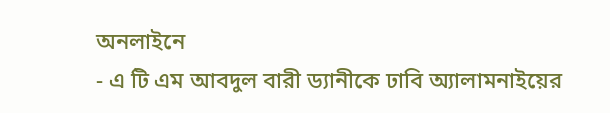অনলাইনে
- এ টি এম আবদুল বারী ড্যানীকে ঢাবি অ্যালামনাইয়ের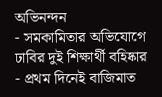অভিনন্দন
- সমকামিতার অভিযোগে ঢাবির দুই শিক্ষার্থী বহিষ্কার
- প্রথম দিনেই বাজিমাত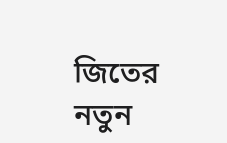জিতের নতুন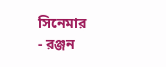সিনেমার
- রঞ্জন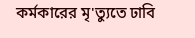কর্মকারের মৃ'ত্যুতে ঢাবি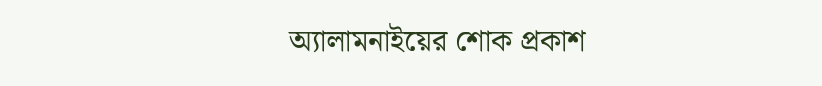অ্যালামনাইয়ের শোক প্রকাশ